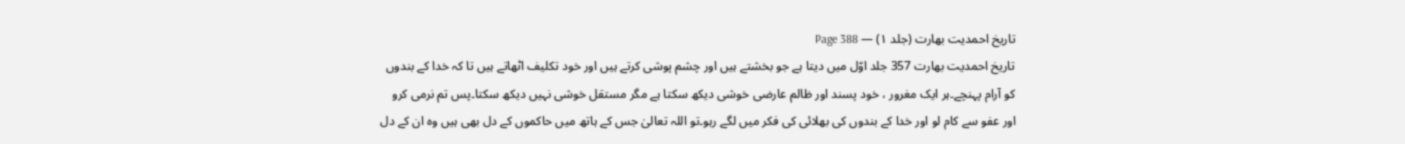تاریخ احمدیت بھارت (جلد ۱) — Page 388
تاریخ احمدیت بھارت 357 جلد اوّل میں دیتا ہے جو بخشتے ہیں اور چشم پوشی کرتے ہیں اور خود تکلیف اٹھاتے ہیں تا کہ خدا کے بندوں کو آرام پہنچے۔ہر ایک مغرور ، خود پسند اور ظالم عارضی خوشی دیکھ سکتا ہے مگر مستقل خوشی نہیں دیکھ سکتا۔پس تم نرمی کرو اور عفو سے کام لو اور خدا کے بندوں کی بھلائی کی فکر میں لگے رہو۔تو اللہ تعالیٰ جس کے ہاتھ میں حاکموں کے دل بھی ہیں وہ ان کے دل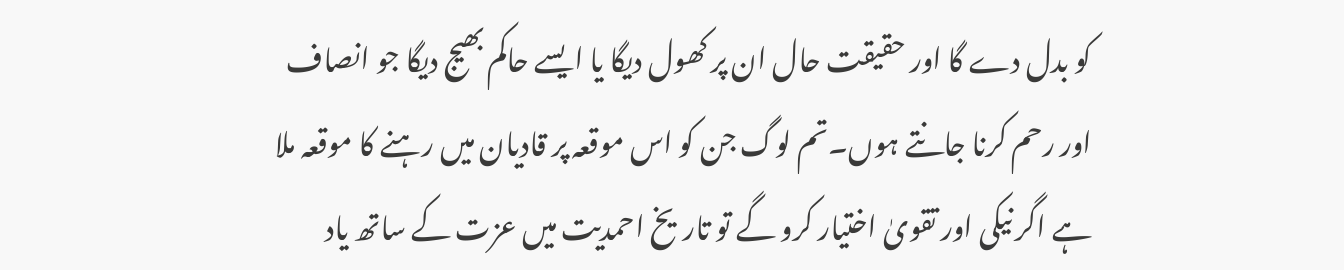کو بدل دے گا اور حقیقت حال ان پر کھول دیگا یا ایسے حاکم بھیج دیگا جو انصاف اور رحم کرنا جانتے ہوں۔تم لوگ جن کو اس موقعہ پر قادیان میں رہنے کا موقعہ ملا ہے اگر نیکی اور تقویٰ اختیار کرو گے تو تاریخ احمدیت میں عزت کے ساتھ یاد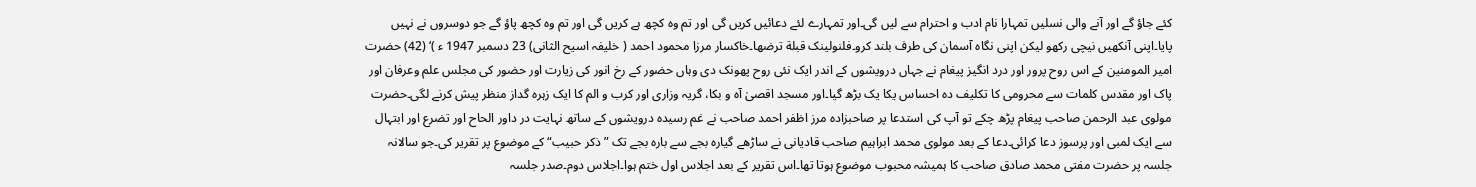کئے جاؤ گے اور آنے والی نسلیں تمہارا نام ادب و احترام سے لیں گی۔اور تمہارے لئے دعائیں کریں گی اور تم وہ کچھ ہے کریں گی اور تم وہ کچھ پاؤ گے جو دوسروں نے نہیں پایا۔اپنی آنکھیں نیچی رکھو لیکن اپنی نگاہ آسمان کی طرف بلند کرو۔فلنولینک قبلة ترضها۔خاکسار مرزا محمود احمد ( خلیفہ اسیح الثانی) 23 دسمبر 1947 ء )‘ (42) حضرت امیر المومنین کے اس روح پرور اور درد انگیز پیغام نے جہاں درویشوں کے اندر ایک نئی روح پھونک دی وہاں حضور کے رخ انور کی زیارت اور حضور کی مجلس علم وعرفان اور پاک اور مقدس کلمات سے محرومی کا تکلیف دہ احساس یکا یک بڑھ گیا۔اور مسجد اقصیٰ آہ و بکا، گریہ وزاری اور کرب و الم کا ایک زہرہ گداز منظر پیش کرنے لگی۔حضرت مولوی عبد الرحمن صاحب پیغام پڑھ چکے تو آپ کی استدعا پر صاحبزادہ مرز اظفر احمد صاحب نے غم رسیدہ درویشوں کے ساتھ نہایت در داور الحاح اور تضرع اور ابتہال سے ایک لمبی اور پرسوز دعا کرائی۔دعا کے بعد مولوی محمد ابراہیم صاحب قادیانی نے ساڑھے گیارہ بجے سے بارہ بجے تک ” ذکر حبیب“ کے موضوع پر تقریر کی۔جو سالانہ جلسہ پر حضرت مفتی محمد صادق صاحب کا ہمیشہ محبوب موضوع ہوتا تھا۔اس تقریر کے بعد اجلاس اول ختم ہوا۔اجلاس دوم۔صدر جلسہ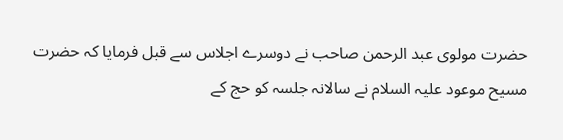حضرت مولوی عبد الرحمن صاحب نے دوسرے اجلاس سے قبل فرمایا کہ حضرت مسیح موعود علیہ السلام نے سالانہ جلسہ کو حج کے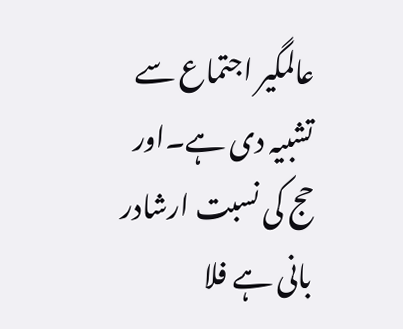عالمگیر اجتماع سے تشبیہ دی ہے۔اور حج کی نسبت ارشادر بانی ہے فلا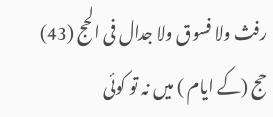رفث ولا فسوق ولا جدال فی الحج (43) حج (کے ایام ) میں نہ تو کوئی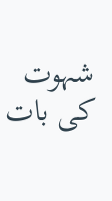شہوت کی بات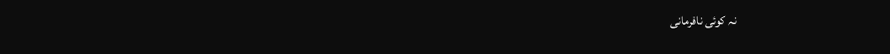نہ کوئی نافرمانی